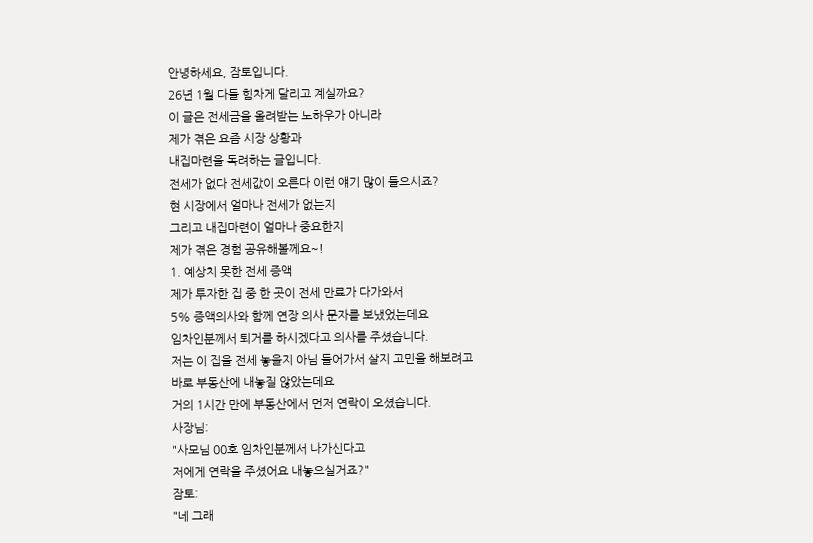안녕하세요, 잠토입니다.
26년 1월 다들 힘차게 달리고 계실까요?
이 글은 전세금을 올려받는 노하우가 아니라
제가 겪은 요즘 시장 상황과
내집마련을 독려하는 글입니다.
전세가 없다 전세값이 오른다 이런 얘기 많이 들으시죠?
현 시장에서 얼마나 전세가 없는지
그리고 내집마련이 얼마나 중요한지
제가 겪은 경험 공유해볼께요~!
1. 예상치 못한 전세 증액
제가 투자한 집 중 한 곳이 전세 만료가 다가와서
5% 증액의사와 함께 연장 의사 문자를 보냈었는데요
임차인분께서 퇴거를 하시겠다고 의사를 주셨습니다.
저는 이 집을 전세 놓을지 아님 들어가서 살지 고민을 해보려고
바로 부동산에 내놓질 않았는데요
거의 1시간 만에 부동산에서 먼저 연락이 오셨습니다.
사장님:
"사모님 00호 임차인분께서 나가신다고
저에게 연락을 주셨어요 내놓으실거죠?"
잠토:
"네 그래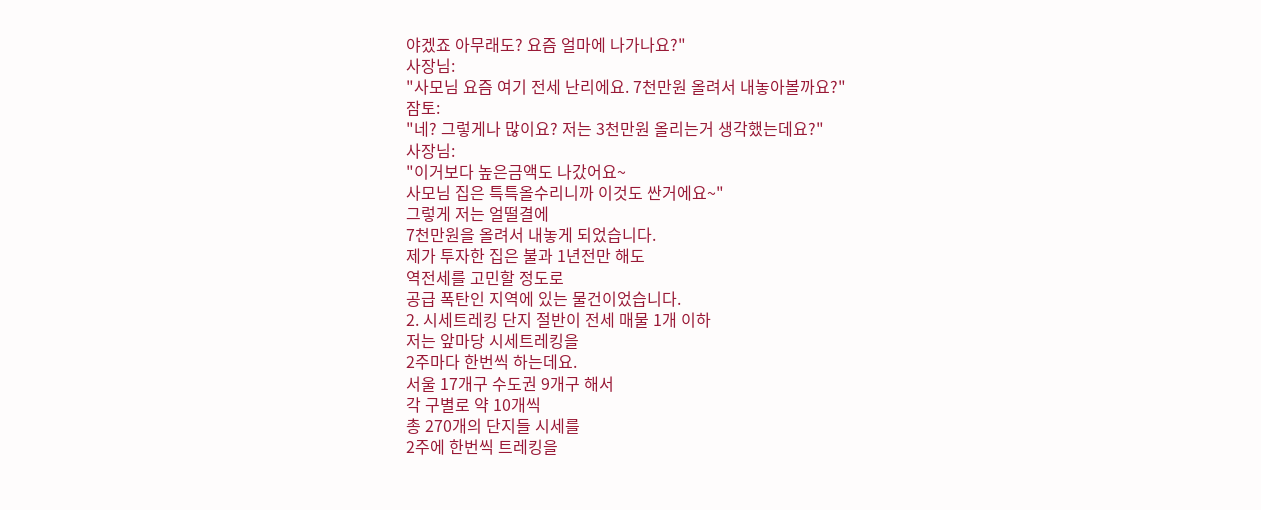야겠죠 아무래도? 요즘 얼마에 나가나요?"
사장님:
"사모님 요즘 여기 전세 난리에요. 7천만원 올려서 내놓아볼까요?"
잠토:
"네? 그렇게나 많이요? 저는 3천만원 올리는거 생각했는데요?"
사장님:
"이거보다 높은금액도 나갔어요~
사모님 집은 특특올수리니까 이것도 싼거에요~"
그렇게 저는 얼떨결에
7천만원을 올려서 내놓게 되었습니다.
제가 투자한 집은 불과 1년전만 해도
역전세를 고민할 정도로
공급 폭탄인 지역에 있는 물건이었습니다.
2. 시세트레킹 단지 절반이 전세 매물 1개 이하
저는 앞마당 시세트레킹을
2주마다 한번씩 하는데요.
서울 17개구 수도권 9개구 해서
각 구별로 약 10개씩
총 270개의 단지들 시세를
2주에 한번씩 트레킹을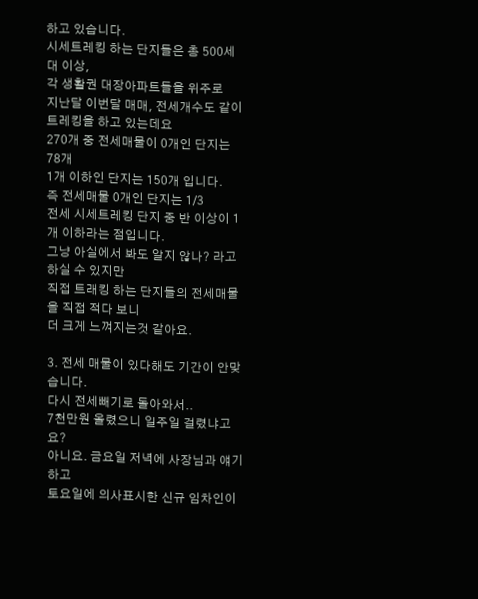하고 있습니다.
시세트레킹 하는 단지들은 총 500세대 이상,
각 생활권 대장아파트들을 위주로
지난달 이번달 매매, 전세개수도 같이 트레킹을 하고 있는데요
270개 중 전세매물이 0개인 단지는 78개
1개 이하인 단지는 150개 입니다.
즉 전세매물 0개인 단지는 1/3
전세 시세트레킹 단지 중 반 이상이 1개 이하라는 점입니다.
그냥 아실에서 봐도 알지 않나? 라고 하실 수 있지만
직접 트래킹 하는 단지들의 전세매물을 직접 적다 보니
더 크게 느껴지는것 같아요.

3. 전세 매물이 있다해도 기간이 안맞습니다.
다시 전세빼기로 돌아와서..
7천만원 올렸으니 일주일 걸렸냐고요?
아니요. 금요일 저녁에 사장님과 얘기하고
토요일에 의사표시한 신규 임차인이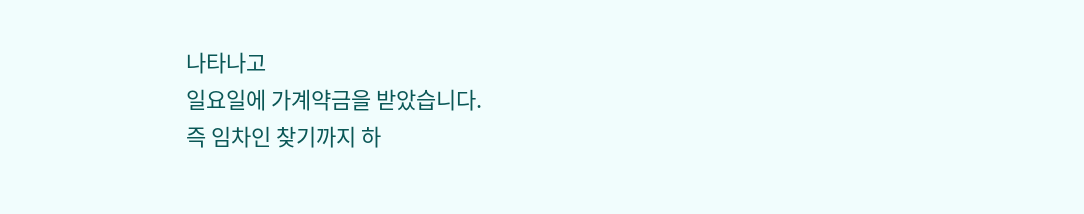나타나고
일요일에 가계약금을 받았습니다.
즉 임차인 찾기까지 하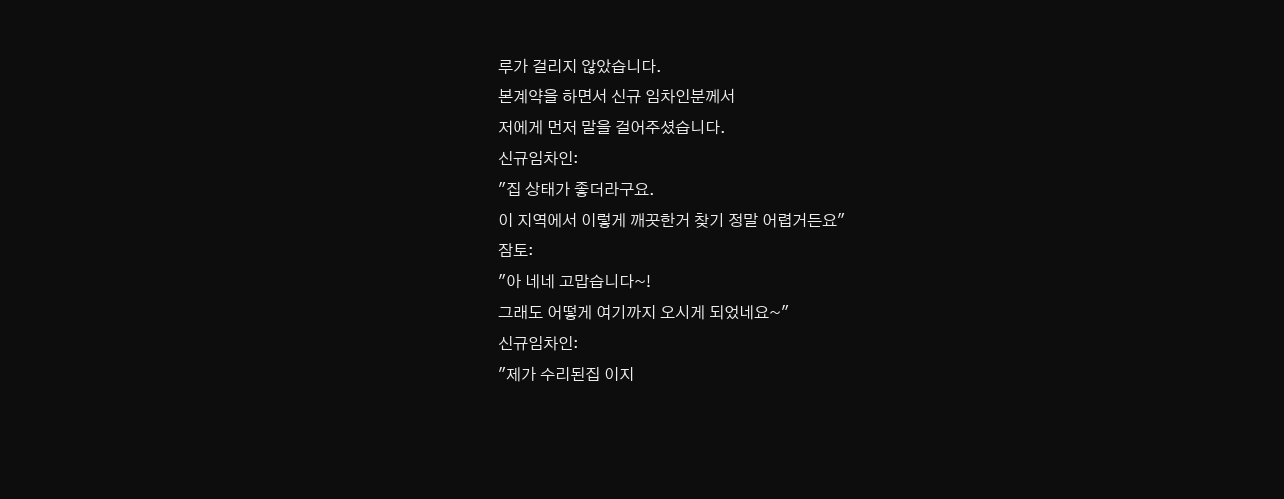루가 걸리지 않았습니다.
본계약을 하면서 신규 임차인분께서
저에게 먼저 말을 걸어주셨습니다.
신규임차인:
"집 상태가 좋더라구요.
이 지역에서 이렇게 깨끗한거 찾기 정말 어렵거든요"
잠토:
"아 네네 고맙습니다~!
그래도 어떻게 여기까지 오시게 되었네요~"
신규임차인:
"제가 수리된집 이지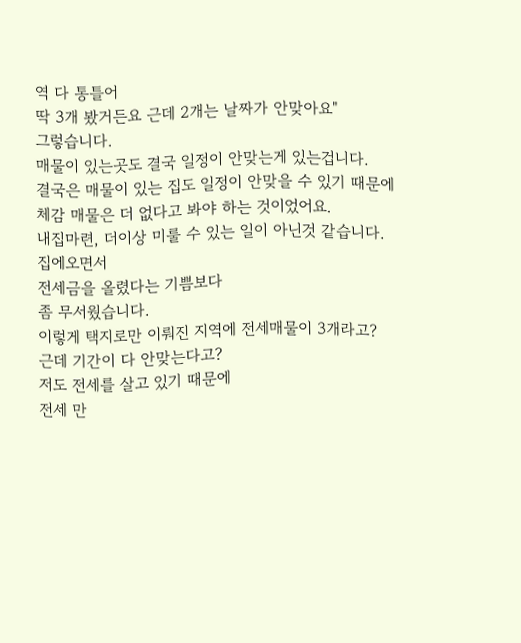역 다 통틀어
딱 3개 봤거든요 근데 2개는 날짜가 안맞아요"
그렇습니다.
매물이 있는곳도 결국 일정이 안맞는게 있는겁니다.
결국은 매물이 있는 집도 일정이 안맞을 수 있기 때문에
체감 매물은 더 없다고 봐야 하는 것이었어요.
내집마련, 더이상 미룰 수 있는 일이 아닌것 같습니다.
집에오면서
전세금을 올렸다는 기쁨보다
좀 무서웠습니다.
이렇게 택지로만 이뤄진 지역에 전세매물이 3개라고?
근데 기간이 다 안맞는다고?
저도 전세를 살고 있기 때문에
전세 만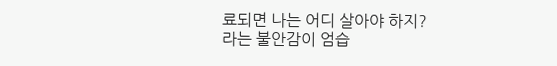료되면 나는 어디 살아야 하지?
라는 불안감이 엄습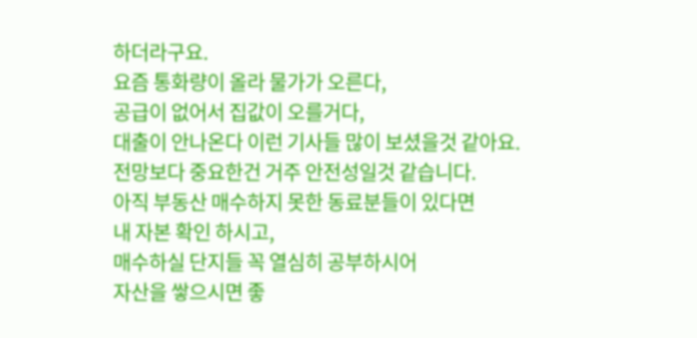하더라구요.
요즘 통화량이 올라 물가가 오른다,
공급이 없어서 집값이 오를거다,
대출이 안나온다 이런 기사들 많이 보셨을것 같아요.
전망보다 중요한건 거주 안전성일것 같습니다.
아직 부동산 매수하지 못한 동료분들이 있다면
내 자본 확인 하시고,
매수하실 단지들 꼭 열심히 공부하시어
자산을 쌓으시면 좋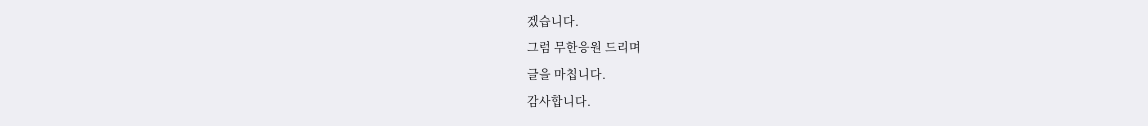겠습니다.
그럼 무한응원 드리며
글을 마칩니다.
감사합니다.